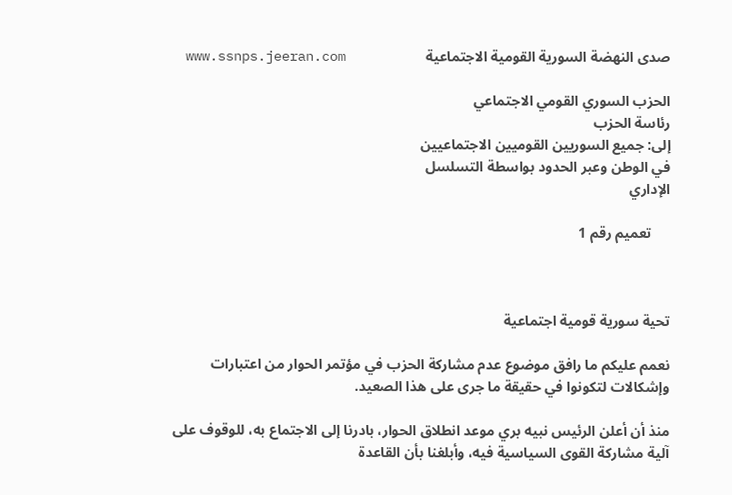صدى النهضة السورية القومية الاجتماعية                      www.ssnps.jeeran.com

الحزب السوري القومي الاجتماعي
رئاسة الحزب
إلى: جميع السوريين القوميين الاجتماعيين
في الوطن وعبر الحدود بواسطة التسلسل
الإداري

     تعميم رقم 1



تحية سورية قومية اجتماعية

نعمم عليكم ما رافق موضوع عدم مشاركة الحزب في مؤتمر الحوار من اعتبارات وإشكالات لتكونوا في حقيقة ما جرى على هذا الصعيد.

منذ أن أعلن الرئيس نبيه بري موعد انطلاق الحوار، بادرنا إلى الاجتماع به، للوقوف على آلية مشاركة القوى السياسية فيه، وأبلغنا بأن القاعدة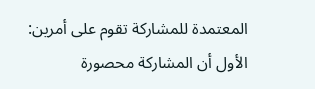المعتمدة للمشاركة تقوم على أمرين:
الأول أن المشاركة محصورة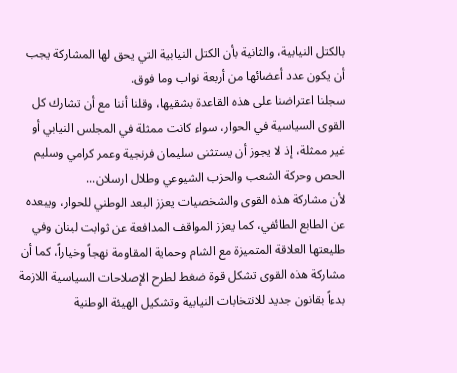بالكتل النيابية، والثانية بأن الكتل النيابية التي يحق لها المشاركة يجب أن يكون عدد أعضائها من أربعة نواب وما فوق.
سجلنا اعتراضنا على هذه القاعدة بشقيها، وقلنا أننا مع أن تشارك كل القوى السياسية في الحوار، سواء كانت ممثلة في المجلس النيابي أو غير ممثلة، إذ لا يجوز أن يستثنى سليمان فرنجية وعمر كرامي وسليم الحص وحركة الشعب والحزب الشيوعي وطلال ارسلان...
لأن مشاركة هذه القوى والشخصيات يعزز البعد الوطني للحوار، ويبعده عن الطابع الطائفي، كما يعزز المواقف المدافعة عن ثوابت لبنان وفي طليعتها العلاقة المتميزة مع الشام وحماية المقاومة نهجاً وخياراً، كما أن مشاركة هذه القوى تشكل قوة ضغط لطرح الإصلاحات السياسية اللازمة بدءاً بقانون جديد للانتخابات النيابية وتشكيل الهيئة الوطنية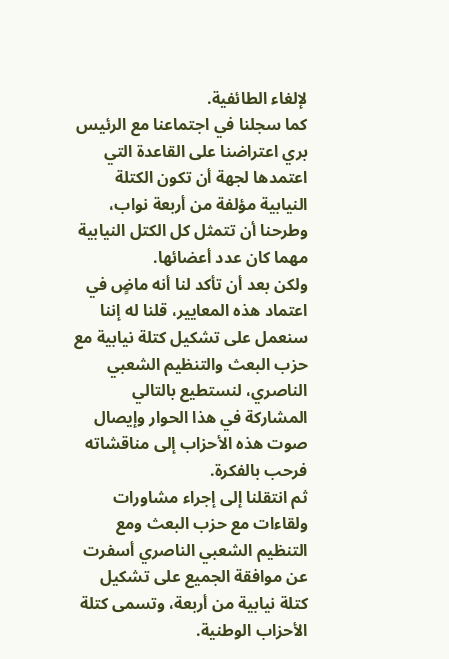لإلغاء الطائفية.
كما سجلنا في اجتماعنا مع الرئيس بري اعتراضنا على القاعدة التي اعتمدها لجهة أن تكون الكتلة النيابية مؤلفة من أربعة نواب، وطرحنا أن تتمثل كل الكتل النيابية مهما كان عدد أعضائها.
ولكن بعد أن تأكد لنا أنه ماضٍ في اعتماد هذه المعايير، قلنا له إننا سنعمل على تشكيل كتلة نيابية مع حزب البعث والتنظيم الشعبي الناصري، لنستطيع بالتالي المشاركة في هذا الحوار وإيصال صوت هذه الأحزاب إلى مناقشاته فرحب بالفكرة.
ثم انتقلنا إلى إجراء مشاورات ولقاءات مع حزب البعث ومع التنظيم الشعبي الناصري أسفرت عن موافقة الجميع على تشكيل كتلة نيابية من أربعة، وتسمى كتلة الأحزاب الوطنية.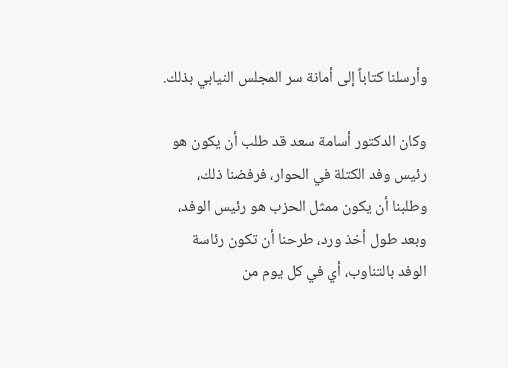وأرسلنا كتاباً إلى أمانة سر المجلس النيابي بذلك.

وكان الدكتور أسامة سعد قد طلب أن يكون هو رئيس وفد الكتلة في الحوار، فرفضنا ذلك، وطلبنا أن يكون ممثل الحزب هو رئيس الوفد، وبعد طول أخذ ورد، طرحنا أن تكون رئاسة الوفد بالتناوب، أي في كل يوم من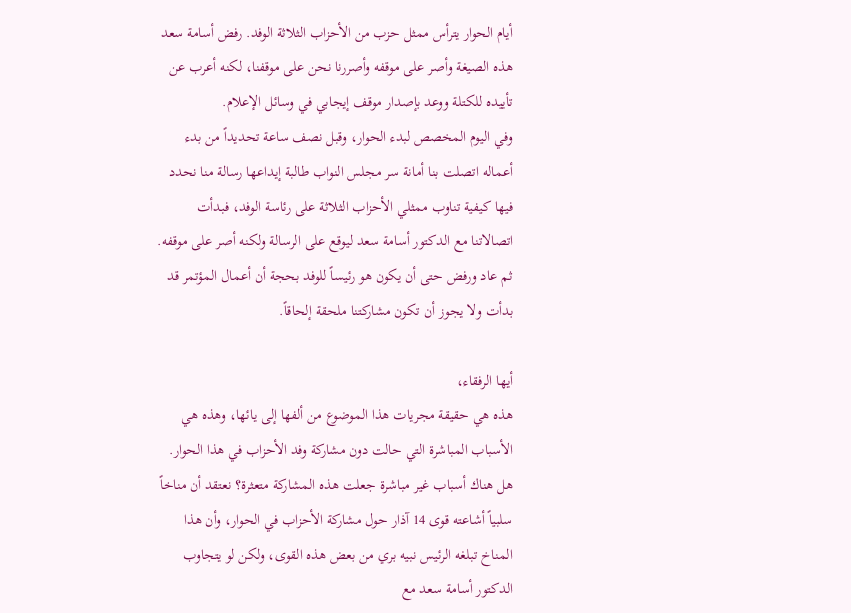أيام الحوار يترأس ممثل حزب من الأحزاب الثلاثة الوفد. رفض أسامة سعد هذه الصيغة وأصر على موقفه وأصررنا نحن على موقفنا، لكنه أعرب عن تأييده للكتلة ووعد بإصدار موقف إيجابي في وسائل الإعلام.
وفي اليوم المخصص لبدء الحوار، وقبل نصف ساعة تحديداً من بدء أعماله اتصلت بنا أمانة سر مجلس النواب طالبة إيداعها رسالة منا نحدد فيها كيفية تناوب ممثلي الأحزاب الثلاثة على رئاسة الوفد، فبدأت اتصالاتنا مع الدكتور أسامة سعد ليوقع على الرسالة ولكنه أصر على موقفه. ثم عاد ورفض حتى أن يكون هو رئيساً للوفد بحجة أن أعمال المؤتمر قد بدأت ولا يجوز أن تكون مشاركتنا ملحقة إلحاقاً.

أيها الرفقاء،
هذه هي حقيقة مجريات هذا الموضوع من ألفها إلى يائها، وهذه هي الأسباب المباشرة التي حالت دون مشاركة وفد الأحزاب في هذا الحوار.
هل هناك أسباب غير مباشرة جعلت هذه المشاركة متعثرة؟ نعتقد أن مناخاً سلبياً أشاعته قوى 14 آذار حول مشاركة الأحزاب في الحوار، وأن هذا المناخ تبلغه الرئيس نبيه بري من بعض هذه القوى، ولكن لو يتجاوب الدكتور أسامة سعد مع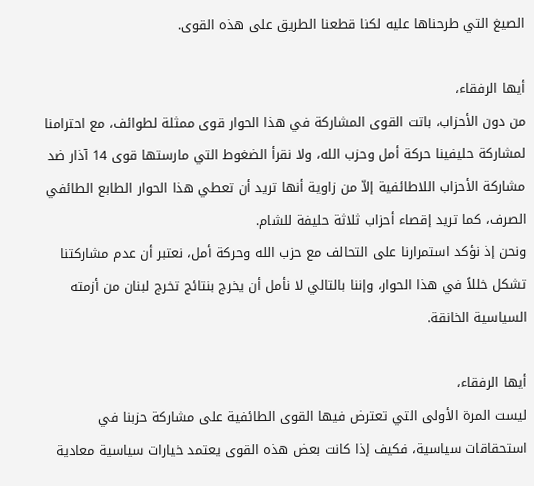الصيغ التي طرحناها عليه لكنا قطعنا الطريق على هذه القوى.

أيها الرفقاء،
من دون الأحزاب، باتت القوى المشاركة في هذا الحوار قوى ممثلة لطوائف، مع احترامنا لمشاركة حليفينا حركة أمل وحزب الله، ولا نقرأ الضغوط التي مارستها قوى 14 آذار ضد مشاركة الأحزاب اللاطائفية إلاّ من زاوية أنها تريد أن تعطي هذا الحوار الطابع الطائفي الصرف، كما تريد إقصاء أحزاب ثلاثة حليفة للشام.
ونحن إذ نؤكد استمرارنا على التحالف مع حزب الله وحركة أمل، نعتبر أن عدم مشاركتنا تشكل خللاً في هذا الحوار، وإننا بالتالي لا نأمل أن يخرج بنتائج تخرج لبنان من أزمته السياسية الخانقة.

أيها الرفقاء،
ليست المرة الأولى التي تعترض فيها القوى الطائفية على مشاركة حزبنا في استحقاقات سياسية، فكيف إذا كانت بعض هذه القوى يعتمد خيارات سياسية معادية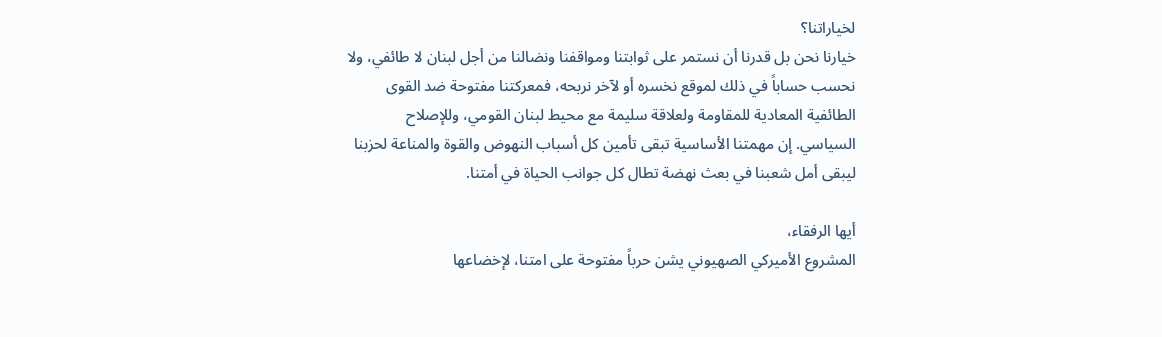لخياراتنا؟
خيارنا نحن بل قدرنا أن نستمر على ثوابتنا ومواقفنا ونضالنا من أجل لبنان لا طائفي، ولا نحسب حساباً في ذلك لموقع نخسره أو لآخر نربحه، فمعركتنا مفتوحة ضد القوى الطائفية المعادية للمقاومة ولعلاقة سليمة مع محيط لبنان القومي، وللإصلاح السياسي. إن مهمتنا الأساسية تبقى تأمين كل أسباب النهوض والقوة والمناعة لحزبنا ليبقى أمل شعبنا في بعث نهضة تطال كل جوانب الحياة في أمتنا.

أيها الرفقاء،
المشروع الأميركي الصهيوني يشن حرباً مفتوحة على امتنا، لإخضاعها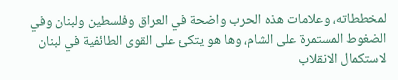لمخططاته، وعلامات هذه الحرب واضحة في العراق وفلسطين ولبنان وفي الضغوط المستمرة على الشام، وها هو يتكئ على القوى الطائفية في لبنان لاستكمال الانقلاب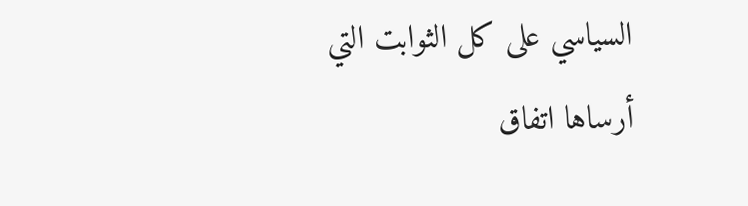السياسي على كل الثوابت التي أرساها اتفاق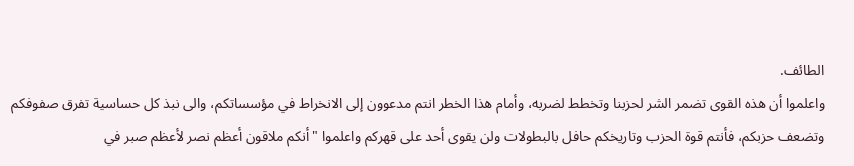الطائف.
واعلموا أن هذه القوى تضمر الشر لحزبنا وتخطط لضربه، وأمام هذا الخطر انتم مدعوون إلى الانخراط في مؤسساتكم، والى نبذ كل حساسية تفرق صفوفكم وتضعف حزبكم، فأنتم قوة الحزب وتاريخكم حافل بالبطولات ولن يقوى أحد على قهركم واعلموا "أنكم ملاقون أعظم نصر لأعظم صبر في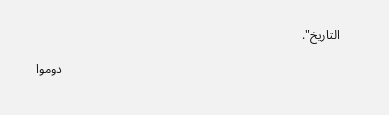التاريخ".

                                                                                         دوموا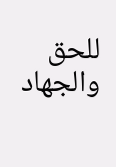للحق والجهاد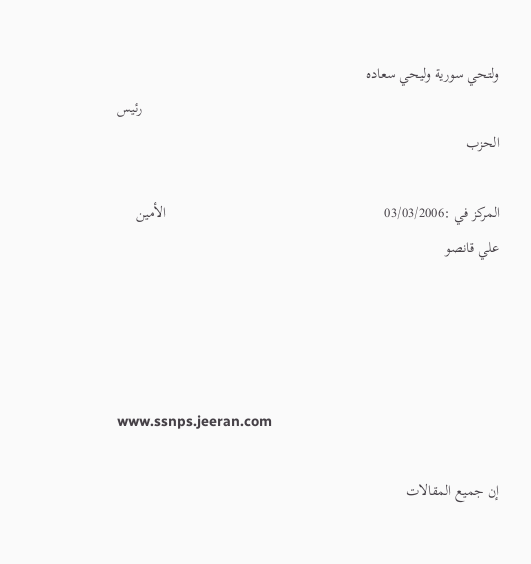ولتحي سورية وليحي سعاده
                                                                                               رئيس الحزب

المركز في :03/03/2006                                                          الأمين علي قانصو




www.ssnps.jeeran.com

إن جميع المقالات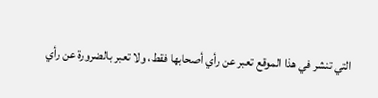التي تنشر في هذا الموقع تعبر عن رأي أصحابها فقط، ولا تعبر بالضرورة عن رأي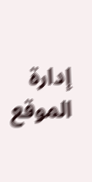إدارة الموقع